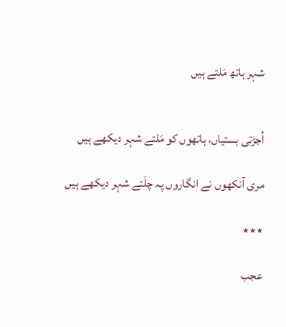شہر ہاتھ مَلتے ہیں


اُجڑتی بستیاں، ہاتھوں کو مَلتے شہر دیکھے ہیں

مری آنکھوں نے انگاروں پہ چلَتے شہر دیکھے ہیں

٭٭٭

عجب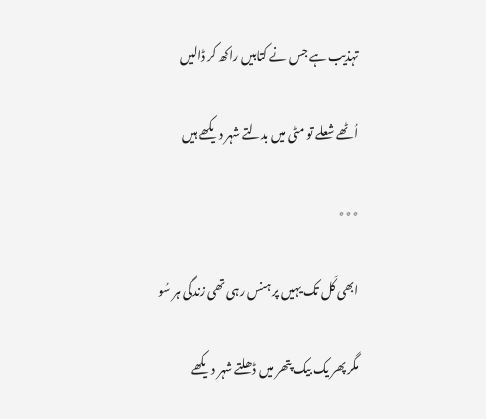تہذیب ہے جس نے کتابیں راکھ کر ڈالیں

اُٹھے شعلے تو مٹی میں بدلتے شہر دیکھے ہیں

٭٭٭

ابھی کَل تک یہیں پر ہنس رہی تھی زندگی ہر سُو

مگر پھر یک بیک پتھر میں ڈھلتے شہر دیکھے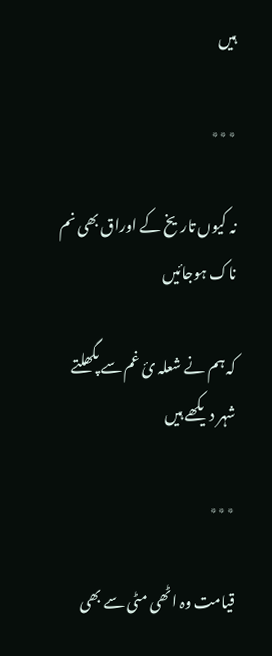ہیں

٭٭٭

نہ کیوں تاریخ کے اوراق بھی نم ناک ہوجائیں

کہ ہم نے شعلہ ئ غم سے پگھلتے شہر دیکھے ہیں

٭٭٭

قیامت وہ اٹھی مٹی سے بھی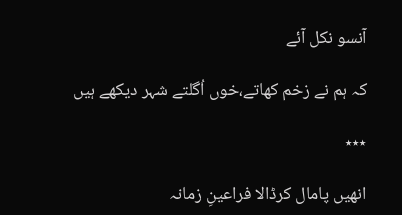آنسو نکل آئے

کہ ہم نے زخم کھاتے،خوں اُگلتے شہر دیکھے ہیں

٭٭٭

انھیں پامال کرڈالا فراعینِ زمانہ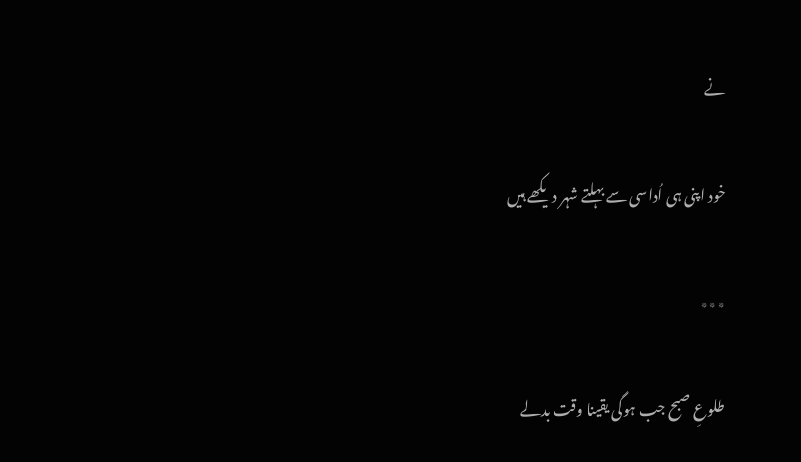نے

خود اپنی ہی اُداسی سے بہلتے شہر دیکھے ہیں

٭٭٭

طلوعِ صبح جب ہوگی یقینا وقت بدلے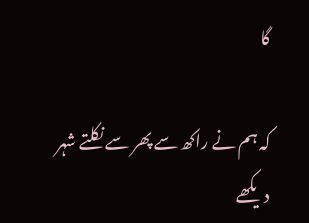گا

کہ ہم نے راکھ سے پھر سے نکلتے شہر دیکھے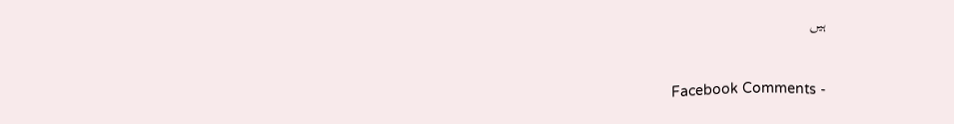ہیں


Facebook Comments -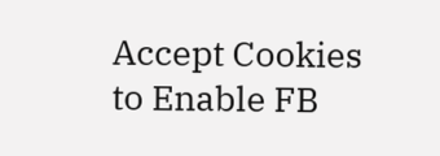Accept Cookies to Enable FB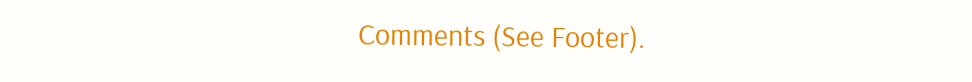Comments (See Footer).